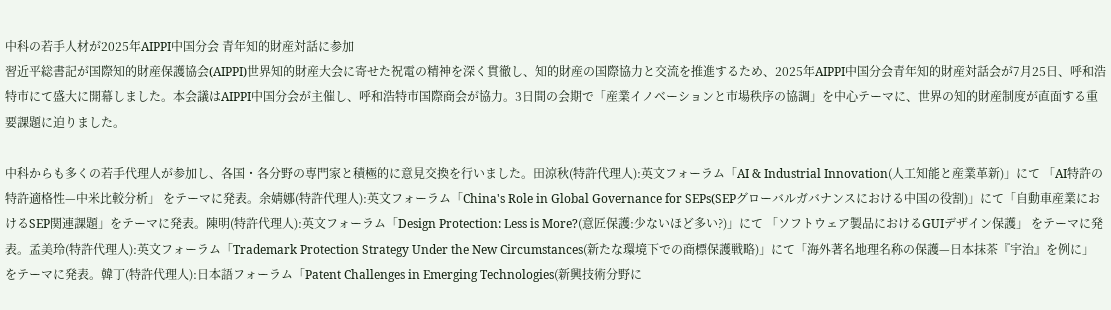中科の若手人材が2025年AIPPI中国分会 青年知的財産対話に参加
習近平総書記が国際知的財産保護協会(AIPPI)世界知的財産大会に寄せた祝電の精神を深く貫徹し、知的財産の国際協力と交流を推進するため、2025年AIPPI中国分会青年知的財産対話会が7月25日、呼和浩特市にて盛大に開幕しました。本会議はAIPPI中国分会が主催し、呼和浩特市国際商会が協力。3日間の会期で「産業イノベーションと市場秩序の協調」を中心テーマに、世界の知的財産制度が直面する重要課題に迫りました。

中科からも多くの若手代理人が参加し、各国・各分野の専門家と積極的に意見交換を行いました。田涼秋(特許代理人):英文フォーラム「AI & Industrial Innovation(人工知能と産業革新)」にて 「AI特許の特許適格性—中米比較分析」 をテーマに発表。余婧娜(特許代理人):英文フォーラム「China's Role in Global Governance for SEPs(SEPグローバルガバナンスにおける中国の役割)」にて「自動車産業におけるSEP関連課題」をテーマに発表。陳明(特許代理人):英文フォーラム「Design Protection: Less is More?(意匠保護:少ないほど多い?)」にて 「ソフトウェア製品におけるGUIデザイン保護」 をテーマに発表。孟美玲(特許代理人):英文フォーラム「Trademark Protection Strategy Under the New Circumstances(新たな環境下での商標保護戦略)」にて「海外著名地理名称の保護—日本抹茶『宇治』を例に」 をテーマに発表。韓丁(特許代理人):日本語フォーラム「Patent Challenges in Emerging Technologies(新興技術分野に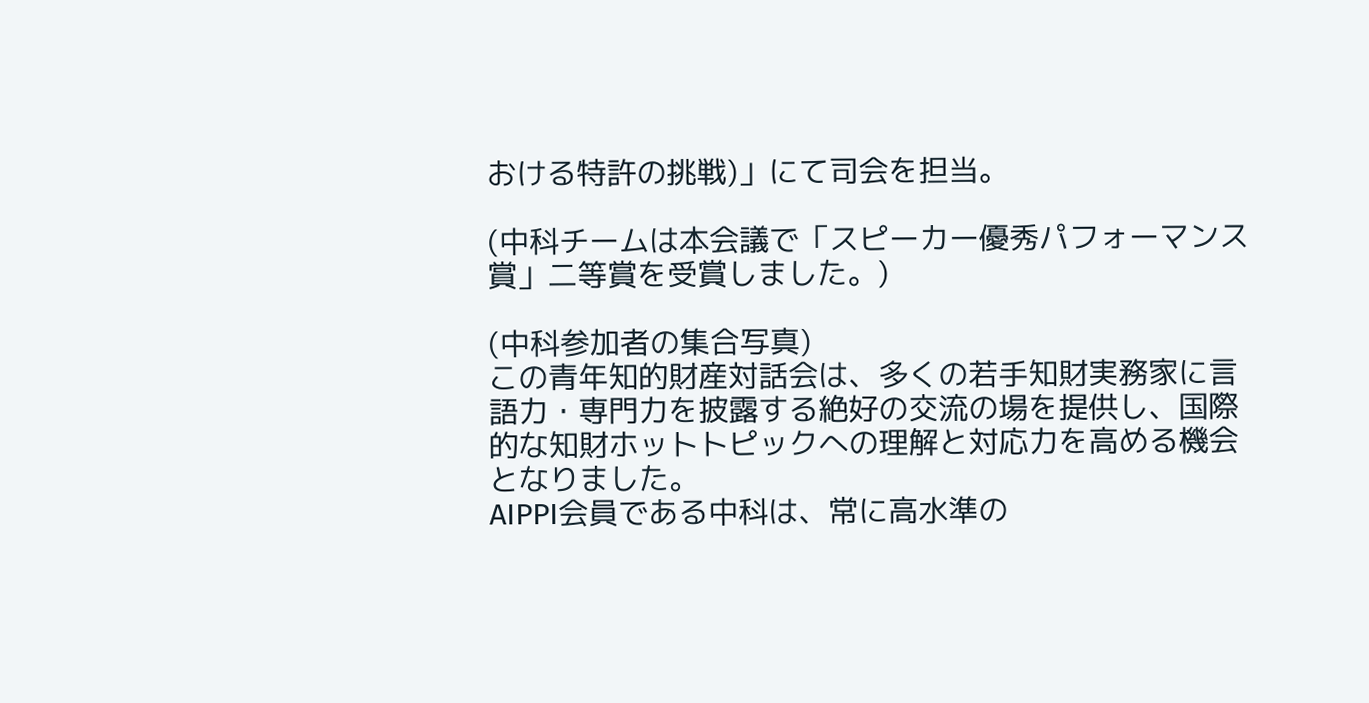おける特許の挑戦)」にて司会を担当。

(中科チームは本会議で「スピーカー優秀パフォーマンス賞」二等賞を受賞しました。)

(中科参加者の集合写真)
この青年知的財産対話会は、多くの若手知財実務家に言語力・専門力を披露する絶好の交流の場を提供し、国際的な知財ホットトピックへの理解と対応力を高める機会となりました。
AIPPI会員である中科は、常に高水準の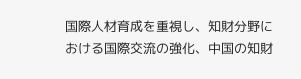国際人材育成を重視し、知財分野における国際交流の強化、中国の知財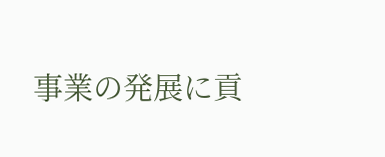事業の発展に貢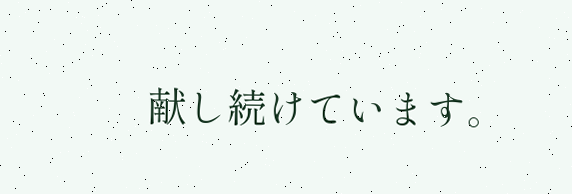献し続けています。